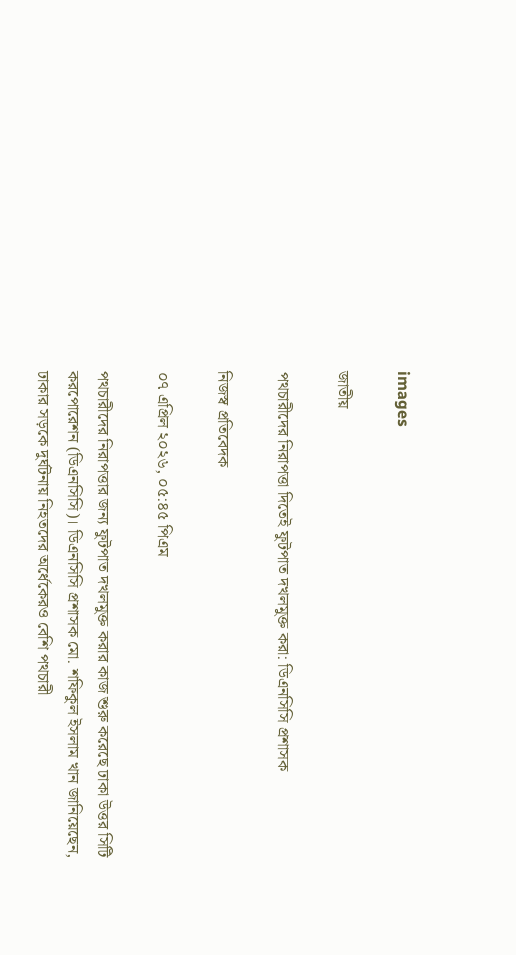images

জাতীয়

পথচারীদের নিরাপত্তা দিতেই ফুটপাত দখলমুক্ত করা: ডিএনসিসি প্রশাসক

নিজস্ব প্রতিবেদক

০৭ এপ্রিল ২০২৬, ০৫:৪৫ পিএম

পথচারীদের নিরাপত্তার জন্য ফুটপাত দখলমুক্ত করার কাজ শুরু করেছে ঢাকা উত্তর সিটি করপোরেশন (ডিএনসিসি)। ডিএনসিসি প্রশাসক মো. শফিকুল ইসলাম খান জানিয়েছেন, ঢাকার সড়কে দুর্ঘটনায় নিহতদের অর্ধেকেরও বেশি পথচারী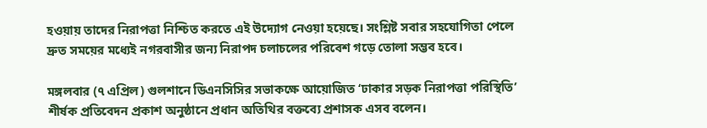হওয়ায় তাদের নিরাপত্তা নিশ্চিত করতে এই উদ্যোগ নেওয়া হয়েছে। সংশ্লিষ্ট সবার সহযোগিতা পেলে দ্রুত সময়ের মধ্যেই নগরবাসীর জন্য নিরাপদ চলাচলের পরিবেশ গড়ে তোলা সম্ভব হবে।

মঙ্গলবার (৭ এপ্রিল) গুলশানে ডিএনসিসির সভাকক্ষে আয়োজিত ‘ঢাকার সড়ক নিরাপত্তা পরিস্থিতি’ শীর্ষক প্রতিবেদন প্রকাশ অনুষ্ঠানে প্রধান অতিথির বক্তব্যে প্রশাসক এসব বলেন।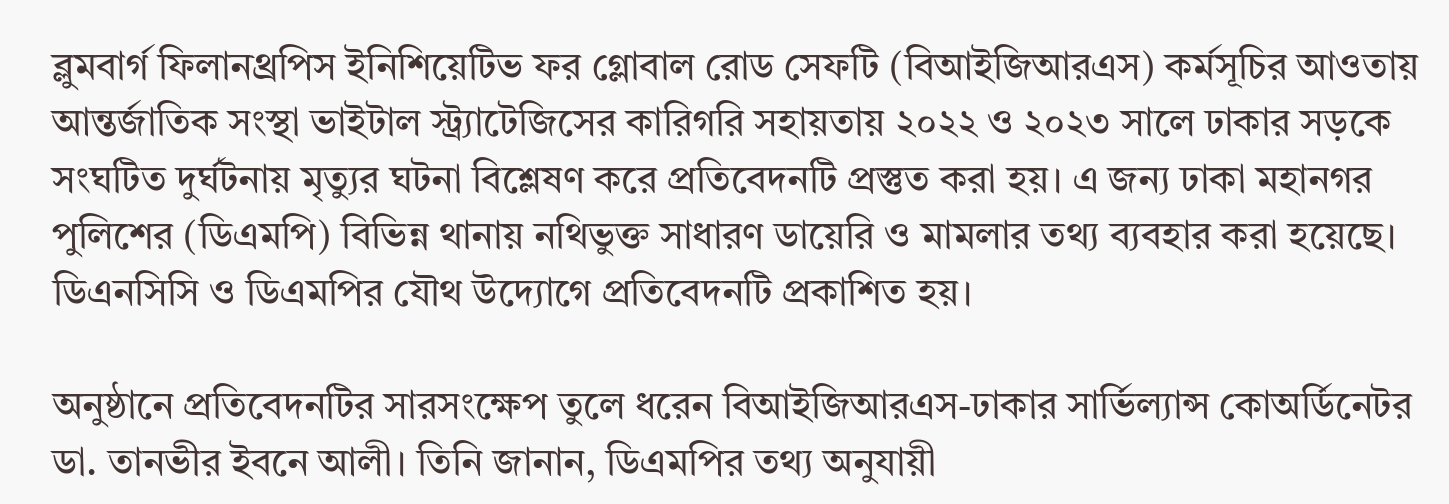ব্লুমবার্গ ফিলানথ্রপিস ইনিশিয়েটিভ ফর গ্লোবাল রোড সেফটি (বিআইজিআরএস) কর্মসূচির আওতায় আন্তর্জাতিক সংস্থা ভাইটাল স্ট্র্যাটেজিসের কারিগরি সহায়তায় ২০২২ ও ২০২৩ সালে ঢাকার সড়কে সংঘটিত দুর্ঘটনায় মৃত্যুর ঘটনা বিশ্লেষণ করে প্রতিবেদনটি প্রস্তুত করা হয়। এ জন্য ঢাকা মহানগর পুলিশের (ডিএমপি) বিভিন্ন থানায় নথিভুক্ত সাধারণ ডায়েরি ও মামলার তথ্য ব্যবহার করা হয়েছে। ডিএনসিসি ও ডিএমপির যৌথ উদ্যোগে প্রতিবেদনটি প্রকাশিত হয়।

অনুষ্ঠানে প্রতিবেদনটির সারসংক্ষেপ তুলে ধরেন বিআইজিআরএস-ঢাকার সার্ভিল্যান্স কোঅর্ডিনেটর ডা. তানভীর ইবনে আলী। তিনি জানান, ডিএমপির তথ্য অনুযায়ী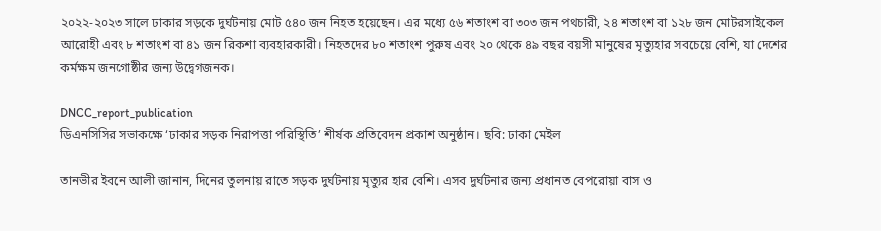২০২২-২০২৩ সালে ঢাকার সড়কে দুর্ঘটনায় মোট ৫৪০ জন নিহত হয়েছেন। এর মধ্যে ৫৬ শতাংশ বা ৩০৩ জন পথচারী, ২৪ শতাংশ বা ১২৮ জন মোটরসাইকেল আরোহী এবং ৮ শতাংশ বা ৪১ জন রিকশা ব্যবহারকারী। নিহতদের ৮০ শতাংশ পুরুষ এবং ২০ থেকে ৪৯ বছর বয়সী মানুষের মৃত্যুহার সবচেয়ে বেশি, যা দেশের কর্মক্ষম জনগোষ্ঠীর জন্য উদ্বেগজনক।

DNCC_report_publication
ডিএনসিসির সভাকক্ষে ‘ঢাকার সড়ক নিরাপত্তা পরিস্থিতি’ শীর্ষক প্রতিবেদন প্রকাশ অনুষ্ঠান। ছবি: ঢাকা মেইল

তানভীর ইবনে আলী জানান, দিনের তুলনায় রাতে সড়ক দুর্ঘটনায় মৃত্যুর হার বেশি। এসব দুর্ঘটনার জন্য প্রধানত বেপরোয়া বাস ও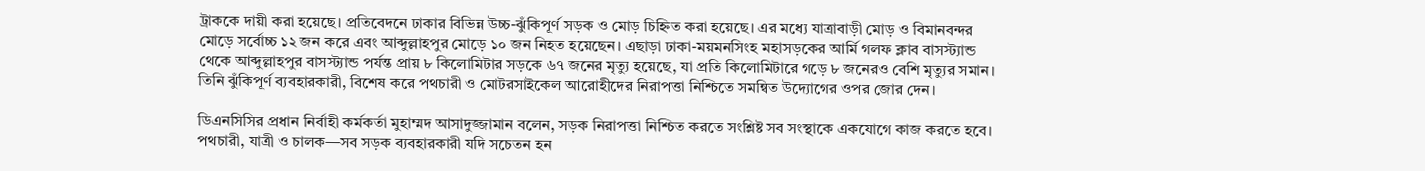ট্রাককে দায়ী করা হয়েছে। প্রতিবেদনে ঢাকার বিভিন্ন উচ্চ-ঝুঁকিপূর্ণ সড়ক ও মোড় চিহ্নিত করা হয়েছে। এর মধ্যে যাত্রাবাড়ী মোড় ও বিমানবন্দর মোড়ে সর্বোচ্চ ১২ জন করে এবং আব্দুল্লাহপুর মোড়ে ১০ জন নিহত হয়েছেন। এছাড়া ঢাকা-ময়মনসিংহ মহাসড়কের আর্মি গলফ ক্লাব বাসস্ট্যান্ড থেকে আব্দুল্লাহপুর বাসস্ট্যান্ড পর্যন্ত প্রায় ৮ কিলোমিটার সড়কে ৬৭ জনের মৃত্যু হয়েছে, যা প্রতি কিলোমিটারে গড়ে ৮ জনেরও বেশি মৃত্যুর সমান। তিনি ঝুঁকিপূর্ণ ব্যবহারকারী, বিশেষ করে পথচারী ও মোটরসাইকেল আরোহীদের নিরাপত্তা নিশ্চিতে সমন্বিত উদ্যোগের ওপর জোর দেন।

ডিএনসিসির প্রধান নির্বাহী কর্মকর্তা মুহাম্মদ আসাদুজ্জামান বলেন, সড়ক নিরাপত্তা নিশ্চিত করতে সংশ্লিষ্ট সব সংস্থাকে একযোগে কাজ করতে হবে। পথচারী, যাত্রী ও চালক—সব সড়ক ব্যবহারকারী যদি সচেতন হন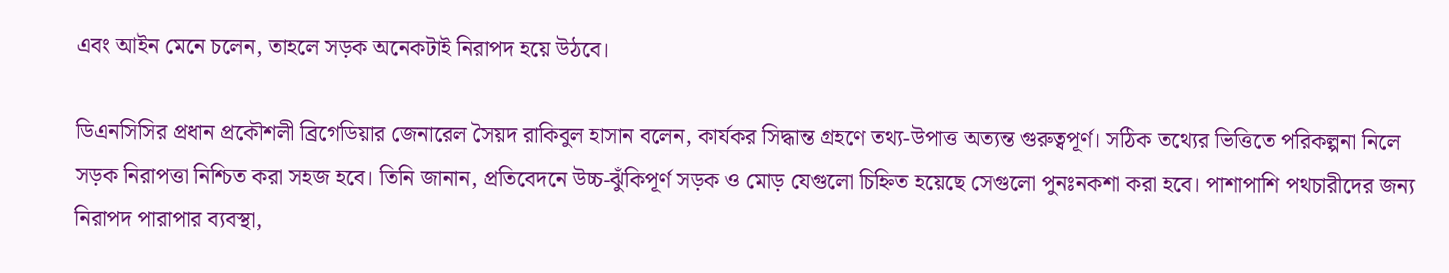এবং আইন মেনে চলেন, তাহলে সড়ক অনেকটাই নিরাপদ হয়ে উঠবে।

ডিএনসিসির প্রধান প্রকৌশলী ব্রিগেডিয়ার জেনারেল সৈয়দ রাকিবুল হাসান বলেন, কার্যকর সিদ্ধান্ত গ্রহণে তথ্য-উপাত্ত অত্যন্ত গুরুত্বপূর্ণ। সঠিক তথ্যের ভিত্তিতে পরিকল্পনা নিলে সড়ক নিরাপত্তা নিশ্চিত করা সহজ হবে। তিনি জানান, প্রতিবেদনে উচ্চ-ঝুঁকিপূর্ণ সড়ক ও মোড় যেগুলো চিহ্নিত হয়েছে সেগুলো পুনঃনকশা করা হবে। পাশাপাশি পথচারীদের জন্য নিরাপদ পারাপার ব্যবস্থা,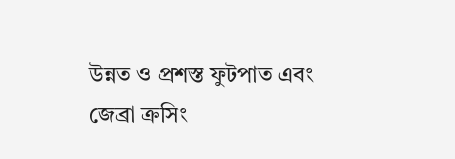উন্নত ও প্রশস্ত ফুটপাত এবং জেব্রা ক্রসিং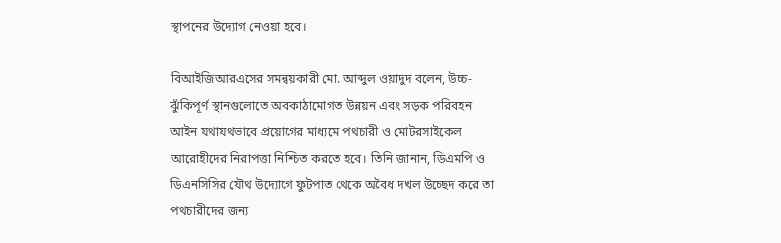স্থাপনের উদ্যোগ নেওয়া হবে।

বিআইজিআরএসের সমন্বয়কারী মো. আব্দুল ওয়াদুদ বলেন, উচ্চ-ঝুঁকিপূর্ণ স্থানগুলোতে অবকাঠামোগত উন্নয়ন এবং সড়ক পরিবহন আইন যথাযথভাবে প্রয়োগের মাধ্যমে পথচারী ও মোটরসাইকেল আরোহীদের নিরাপত্তা নিশ্চিত করতে হবে। তিনি জানান, ডিএমপি ও ডিএনসিসির যৌথ উদ্যোগে ফুটপাত থেকে অবৈধ দখল উচ্ছেদ করে তা পথচারীদের জন্য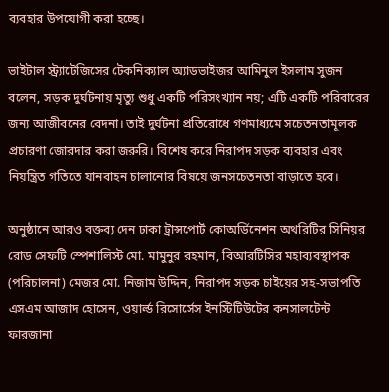ব্যবহার উপযোগী করা হচ্ছে।

ভাইটাল স্ট্র্যাটেজিসের টেকনিক্যাল অ্যাডভাইজর আমিনুল ইসলাম সুজন বলেন, সড়ক দুর্ঘটনায় মৃত্যু শুধু একটি পরিসংখ্যান নয়; এটি একটি পরিবারের জন্য আজীবনের বেদনা। তাই দুর্ঘটনা প্রতিরোধে গণমাধ্যমে সচেতনতামূলক প্রচারণা জোরদার করা জরুরি। বিশেষ করে নিরাপদ সড়ক ব্যবহার এবং নিয়ন্ত্রিত গতিতে যানবাহন চালানোর বিষয়ে জনসচেতনতা বাড়াতে হবে।

অনুষ্ঠানে আরও বক্তব্য দেন ঢাকা ট্রান্সপোর্ট কোঅর্ডিনেশন অথরিটির সিনিয়র রোড সেফটি স্পেশালিস্ট মো. মামুনুর রহমান, বিআরটিসির মহাব্যবস্থাপক (পরিচালনা) মেজর মো. নিজাম উদ্দিন, নিরাপদ সড়ক চাইয়ের সহ-সভাপতি এসএম আজাদ হোসেন, ওয়ার্ল্ড রিসোর্সেস ইনস্টিটিউটের কনসালটেন্ট ফারজানা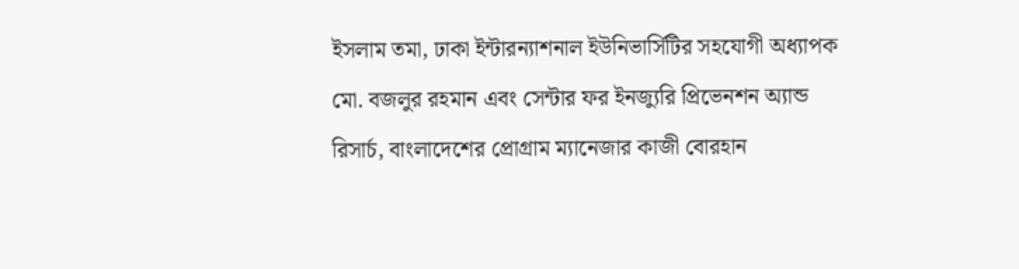ইসলাম তমা, ঢাকা ইন্টারন্যাশনাল ইউনিভার্সিটির সহযোগী অধ্যাপক মো. বজলুর রহমান এবং সেন্টার ফর ইনজ্যুরি প্রিভেনশন অ্যান্ড রিসার্চ, বাংলাদেশের প্রোগ্রাম ম্যানেজার কাজী বোরহান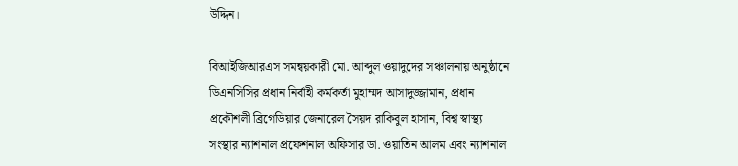উদ্দিন।

বিআইজিআরএস সমন্বয়কারী মো. আব্দুল ওয়াদুদের সঞ্চালনায় অনুষ্ঠানে ডিএনসিসির প্রধান নির্বাহী কর্মকর্তা মুহাম্মদ আসাদুজ্জামান, প্রধান প্রকৌশলী ব্রিগেডিয়ার জেনারেল সৈয়দ রাকিবুল হাসান, বিশ্ব স্বাস্থ্য সংস্থার ন্যাশনাল প্রফেশনাল অফিসার ডা. ওয়াতিন আলম এবং ন্যাশনাল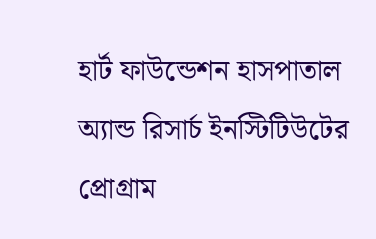হার্ট ফাউন্ডেশন হাসপাতাল অ্যান্ড রিসার্চ ইনস্টিটিউটের প্রোগ্রাম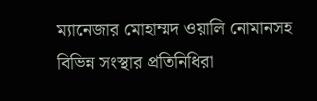ম্যানেজার মোহাম্মদ ওয়ালি নোমানসহ বিভিন্ন সংস্থার প্রতিনিধিরা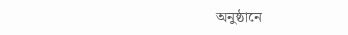অনুষ্ঠানে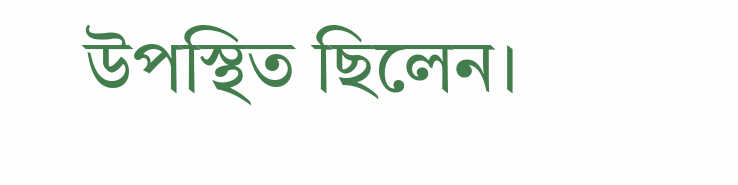উপস্থিত ছিলেন।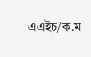এএইচ/ক.ম